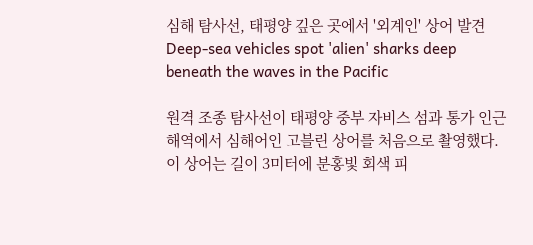심해 탐사선, 태평양 깊은 곳에서 '외계인' 상어 발견
Deep-sea vehicles spot 'alien' sharks deep beneath the waves in the Pacific

원격 조종 탐사선이 태평양 중부 자비스 섬과 통가 인근 해역에서 심해어인 고블린 상어를 처음으로 촬영했다. 이 상어는 길이 3미터에 분홍빛 회색 피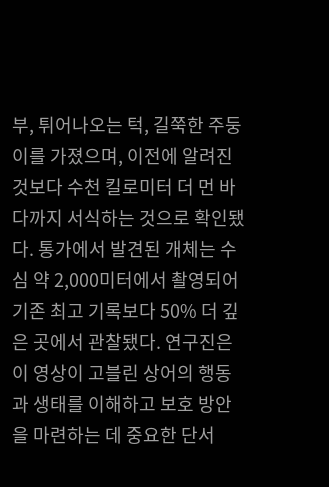부, 튀어나오는 턱, 길쭉한 주둥이를 가졌으며, 이전에 알려진 것보다 수천 킬로미터 더 먼 바다까지 서식하는 것으로 확인됐다. 통가에서 발견된 개체는 수심 약 2,000미터에서 촬영되어 기존 최고 기록보다 50% 더 깊은 곳에서 관찰됐다. 연구진은 이 영상이 고블린 상어의 행동과 생태를 이해하고 보호 방안을 마련하는 데 중요한 단서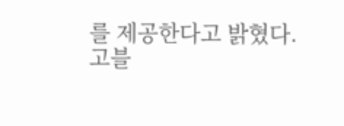를 제공한다고 밝혔다.
고블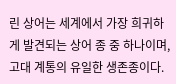린 상어는 세계에서 가장 희귀하게 발견되는 상어 종 중 하나이며, 고대 계통의 유일한 생존종이다.